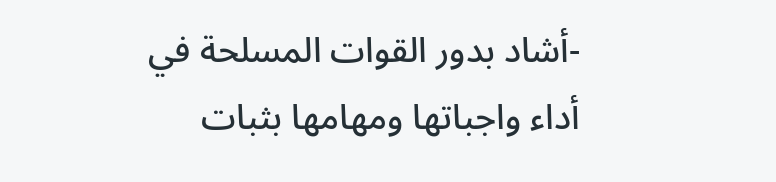-أشاد بدور القوات المسلحة في أداء واجباتها ومهامها بثبات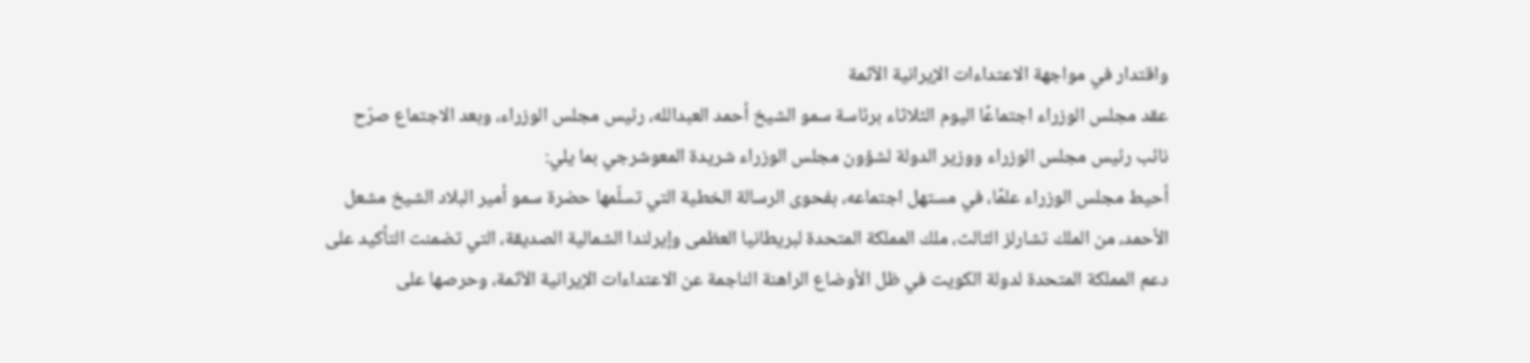واقتدار في مواجهة الاعتداءات الإيرانية الآثمة
عقد مجلس الوزراء اجتماعًا اليوم الثلاثاء برئاسة سمو الشيخ أحمد العبدالله، رئيس مجلس الوزراء، وبعد الاجتماع صرّح نائب رئيس مجلس الوزراء ووزير الدولة لشؤون مجلس الوزراء شريدة المعوشرجي بما يلي:
أحيط مجلس الوزراء علمًا، في مستهل اجتماعه، بفحوى الرسالة الخطية التي تسلّمها حضرة سمو أمير البلاد الشيخ مشعل الأحمد، من الملك تشارلز الثالث، ملك المملكة المتحدة لبريطانيا العظمى وإيرلندا الشمالية الصديقة، التي تضمنت التأكيد على دعم المملكة المتحدة لدولة الكويت في ظل الأوضاع الراهنة الناجمة عن الاعتداءات الإيرانية الآثمة، وحرصها على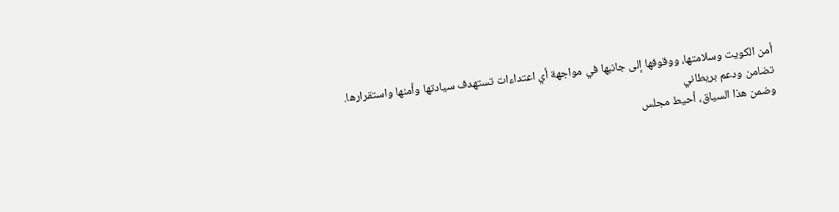أمن الكويت وسلامتها، ووقوفها إلى جانبها في مواجهة أي اعتداءات تستهدف سيادتها وأمنها واستقرارها.
تضامن ودعم بريطاني
وضمن هذا السياق، أحيط مجلس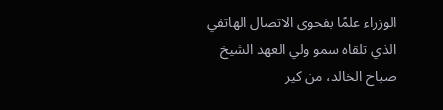الوزراء علمًا بفحوى الاتصال الهاتفي الذي تلقاه سمو ولي العهد الشيخ صباح الخالد، من كير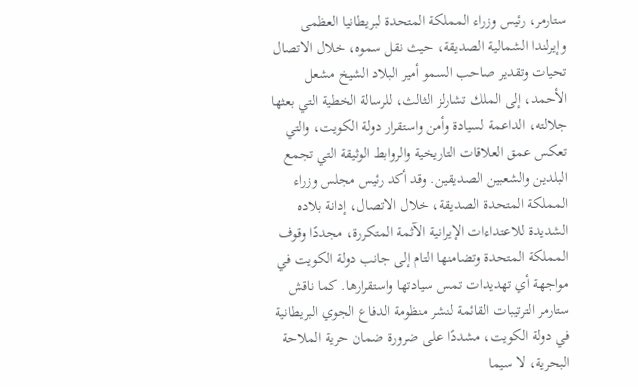ستارمر، رئيس وزراء المملكة المتحدة لبريطانيا العظمى وإيرلندا الشمالية الصديقة، حيث نقل سموه، خلال الاتصال تحيات وتقدير صاحب السمو أمير البلاد الشيخ مشعل الأحمد، إلى الملك تشارلز الثالث، للرسالة الخطية التي بعثها جلالته، الداعمة لسيادة وأمن واستقرار دولة الكويت، والتي تعكس عمق العلاقات التاريخية والروابط الوثيقة التي تجمع البلدين والشعبين الصديقين. وقد أكد رئيس مجلس وزراء المملكة المتحدة الصديقة، خلال الاتصال، إدانة بلاده الشديدة للاعتداءات الإيرانية الآثمة المتكررة، مجددًا وقوف المملكة المتحدة وتضامنها التام إلى جانب دولة الكويت في مواجهة أي تهديدات تمس سيادتها واستقرارها. كما ناقش ستارمر الترتيبات القائمة لنشر منظومة الدفاع الجوي البريطانية في دولة الكويت، مشددًا على ضرورة ضمان حرية الملاحة البحرية، لا سيما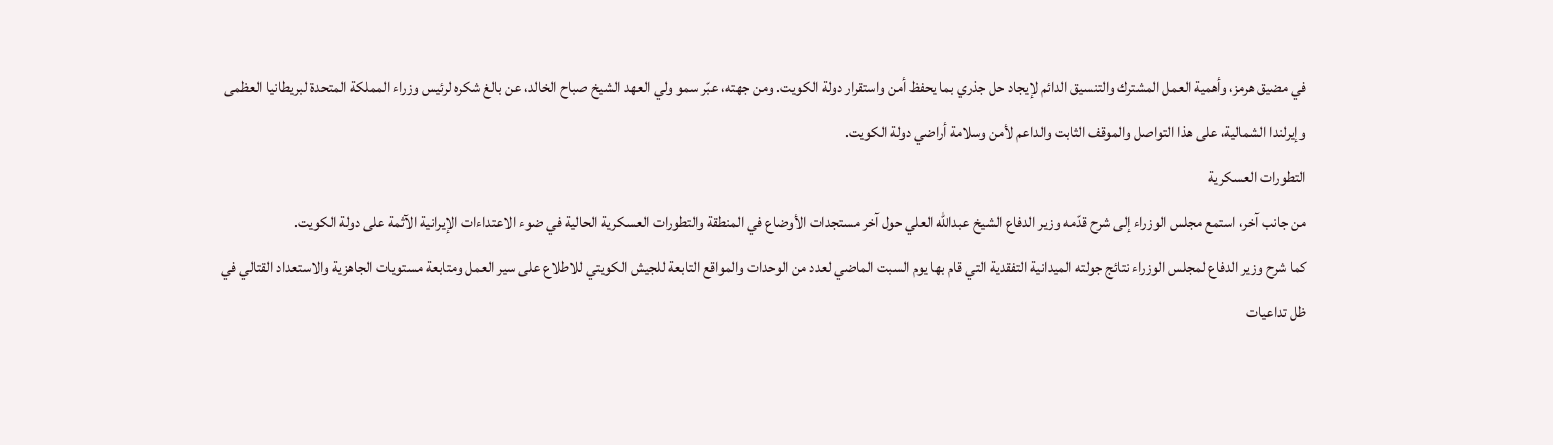في مضيق هرمز، وأهمية العمل المشترك والتنسيق الدائم لإيجاد حل جذري بما يحفظ أمن واستقرار دولة الكويت. ومن جهته، عبّر سمو ولي العهد الشيخ صباح الخالد، عن بالغ شكره لرئيس وزراء المملكة المتحدة لبريطانيا العظمى وإيرلندا الشمالية، على هذا التواصل والموقف الثابت والداعم لأمن وسلامة أراضي دولة الكويت.
التطورات العسكرية
من جانب آخر، استمع مجلس الوزراء إلى شرح قدّمه وزير الدفاع الشيخ عبدالله العلي حول آخر مستجدات الأوضاع في المنطقة والتطورات العسكرية الحالية في ضوء الاعتداءات الإيرانية الآثمة على دولة الكويت.
كما شرح وزير الدفاع لمجلس الوزراء نتائج جولته الميدانية التفقدية التي قام بها يوم السبت الماضي لعدد من الوحدات والمواقع التابعة للجيش الكويتي للاطلاع على سير العمل ومتابعة مستويات الجاهزية والاستعداد القتالي في ظل تداعيات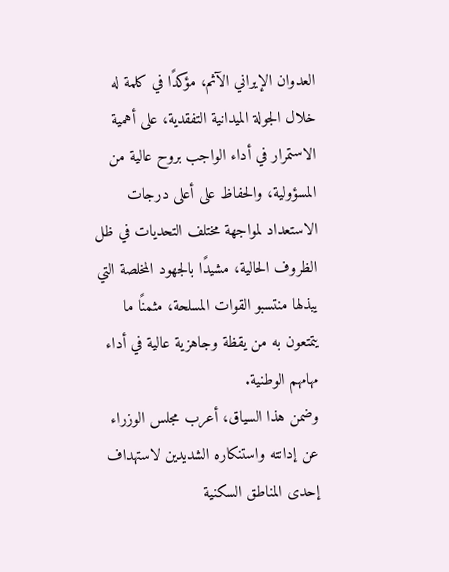العدوان الإيراني الآثم، مؤكدًا في كلمة له خلال الجولة الميدانية التفقدية، على أهمية الاستمرار في أداء الواجب بروح عالية من المسؤولية، والحفاظ على أعلى درجات الاستعداد لمواجهة مختلف التحديات في ظل الظروف الحالية، مشيدًا بالجهود المخلصة التي يبذلها منتسبو القوات المسلحة، مثمنًا ما يتمتعون به من يقظة وجاهزية عالية في أداء مهامهم الوطنية.
وضمن هذا السياق، أعرب مجلس الوزراء عن إدانته واستنكاره الشديدين لاستهداف إحدى المناطق السكنية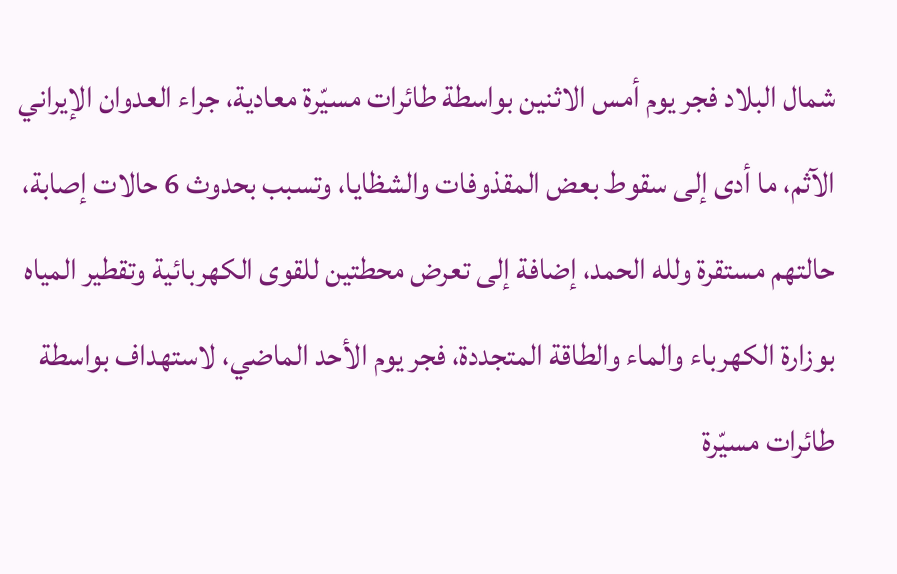شمال البلاد فجر يوم أمس الاثنين بواسطة طائرات مسيّرة معادية، جراء العدوان الإيراني الآثم، ما أدى إلى سقوط بعض المقذوفات والشظايا، وتسبب بحدوث 6 حالات إصابة، حالتهم مستقرة ولله الحمد، إضافة إلى تعرض محطتين للقوى الكهربائية وتقطير المياه بوزارة الكهرباء والماء والطاقة المتجددة، فجر يوم الأحد الماضي، لاستهداف بواسطة طائرات مسيّرة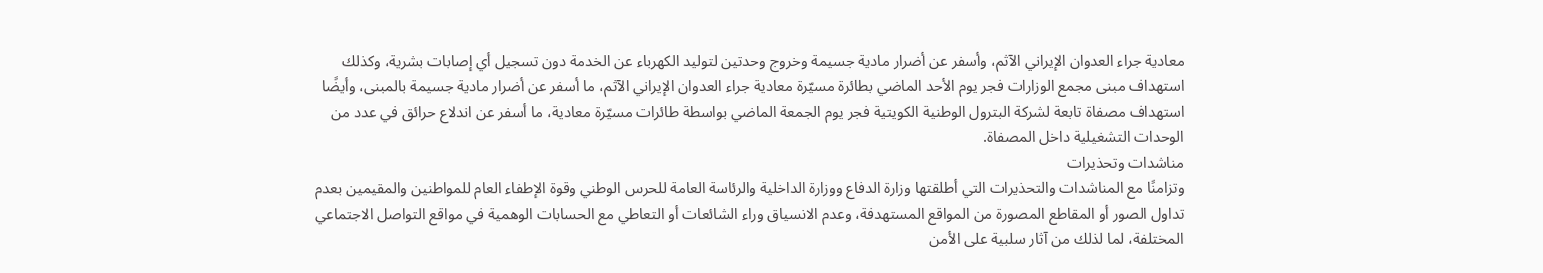معادية جراء العدوان الإيراني الآثم، وأسفر عن أضرار مادية جسيمة وخروج وحدتين لتوليد الكهرباء عن الخدمة دون تسجيل أي إصابات بشرية، وكذلك استهداف مبنى مجمع الوزارات فجر يوم الأحد الماضي بطائرة مسيّرة معادية جراء العدوان الإيراني الآثم، ما أسفر عن أضرار مادية جسيمة بالمبنى، وأيضًا استهداف مصفاة تابعة لشركة البترول الوطنية الكويتية فجر يوم الجمعة الماضي بواسطة طائرات مسيّرة معادية، ما أسفر عن اندلاع حرائق في عدد من الوحدات التشغيلية داخل المصفاة.
مناشدات وتحذيرات
وتزامنًا مع المناشدات والتحذيرات التي أطلقتها وزارة الدفاع ووزارة الداخلية والرئاسة العامة للحرس الوطني وقوة الإطفاء العام للمواطنين والمقيمين بعدم تداول الصور أو المقاطع المصورة من المواقع المستهدفة، وعدم الانسياق وراء الشائعات أو التعاطي مع الحسابات الوهمية في مواقع التواصل الاجتماعي المختلفة، لما لذلك من آثار سلبية على الأمن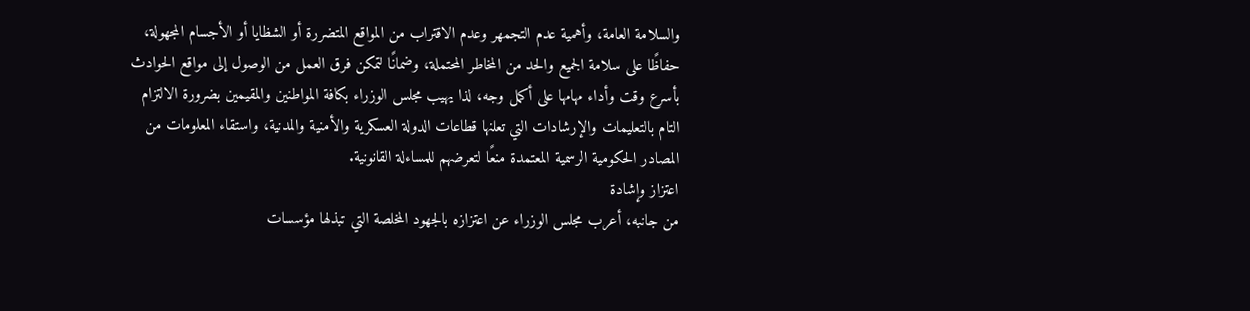والسلامة العامة، وأهمية عدم التجمهر وعدم الاقتراب من المواقع المتضررة أو الشظايا أو الأجسام المجهولة، حفاظًا على سلامة الجميع والحد من المخاطر المحتملة، وضمانًا لتمكن فرق العمل من الوصول إلى مواقع الحوادث بأسرع وقت وأداء مهامها على أكمل وجه، لذا يهيب مجلس الوزراء بكافة المواطنين والمقيمين بضرورة الالتزام التام بالتعليمات والإرشادات التي تعلنها قطاعات الدولة العسكرية والأمنية والمدنية، واستقاء المعلومات من المصادر الحكومية الرسمية المعتمدة منعًا لتعرضهم للمساءلة القانونية.
اعتزاز وإشادة
من جانبه، أعرب مجلس الوزراء عن اعتزازه بالجهود المخلصة التي تبذلها مؤسسات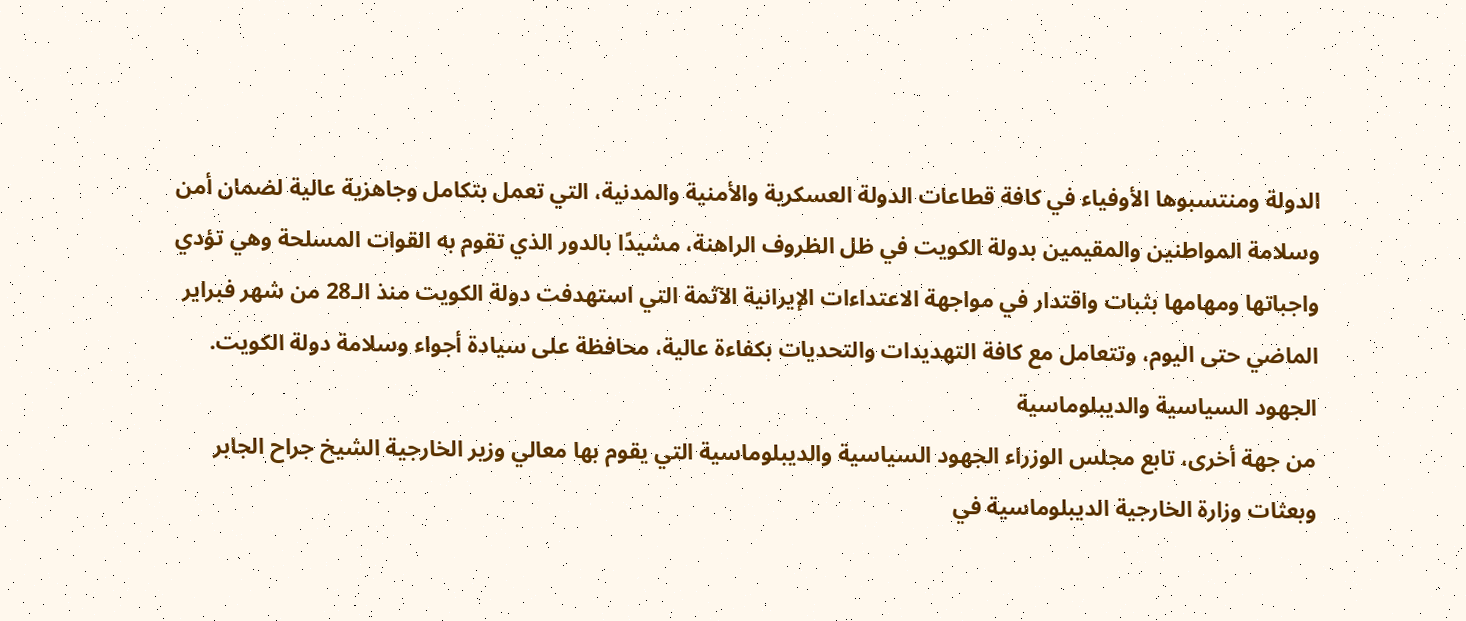الدولة ومنتسبوها الأوفياء في كافة قطاعات الدولة العسكرية والأمنية والمدنية، التي تعمل بتكامل وجاهزية عالية لضمان أمن وسلامة المواطنين والمقيمين بدولة الكويت في ظل الظروف الراهنة، مشيدًا بالدور الذي تقوم به القوات المسلحة وهي تؤدي واجباتها ومهامها بثبات واقتدار في مواجهة الاعتداءات الإيرانية الآثمة التي استهدفت دولة الكويت منذ الـ28 من شهر فبراير الماضي حتى اليوم، وتتعامل مع كافة التهديدات والتحديات بكفاءة عالية، محافظة على سيادة أجواء وسلامة دولة الكويت.
الجهود السياسية والديبلوماسية
من جهة أخرى، تابع مجلس الوزراء الجهود السياسية والديبلوماسية التي يقوم بها معالي وزير الخارجية الشيخ جراح الجابر وبعثات وزارة الخارجية الديبلوماسية في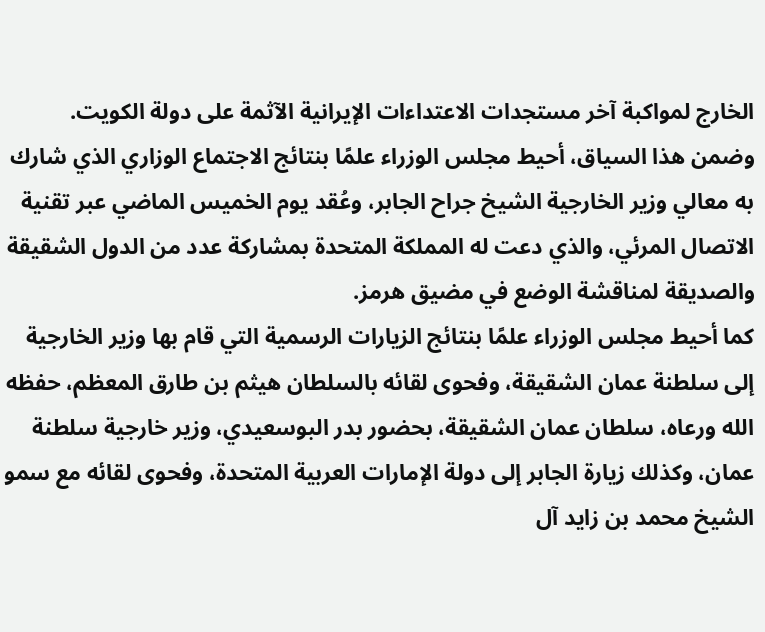الخارج لمواكبة آخر مستجدات الاعتداءات الإيرانية الآثمة على دولة الكويت.
وضمن هذا السياق، أحيط مجلس الوزراء علمًا بنتائج الاجتماع الوزاري الذي شارك به معالي وزير الخارجية الشيخ جراح الجابر، وعُقد يوم الخميس الماضي عبر تقنية الاتصال المرئي، والذي دعت له المملكة المتحدة بمشاركة عدد من الدول الشقيقة والصديقة لمناقشة الوضع في مضيق هرمز.
كما أحيط مجلس الوزراء علمًا بنتائج الزيارات الرسمية التي قام بها وزير الخارجية إلى سلطنة عمان الشقيقة، وفحوى لقائه بالسلطان هيثم بن طارق المعظم، حفظه الله ورعاه، سلطان عمان الشقيقة، بحضور بدر البوسعيدي، وزير خارجية سلطنة عمان، وكذلك زيارة الجابر إلى دولة الإمارات العربية المتحدة، وفحوى لقائه مع سمو الشيخ محمد بن زايد آل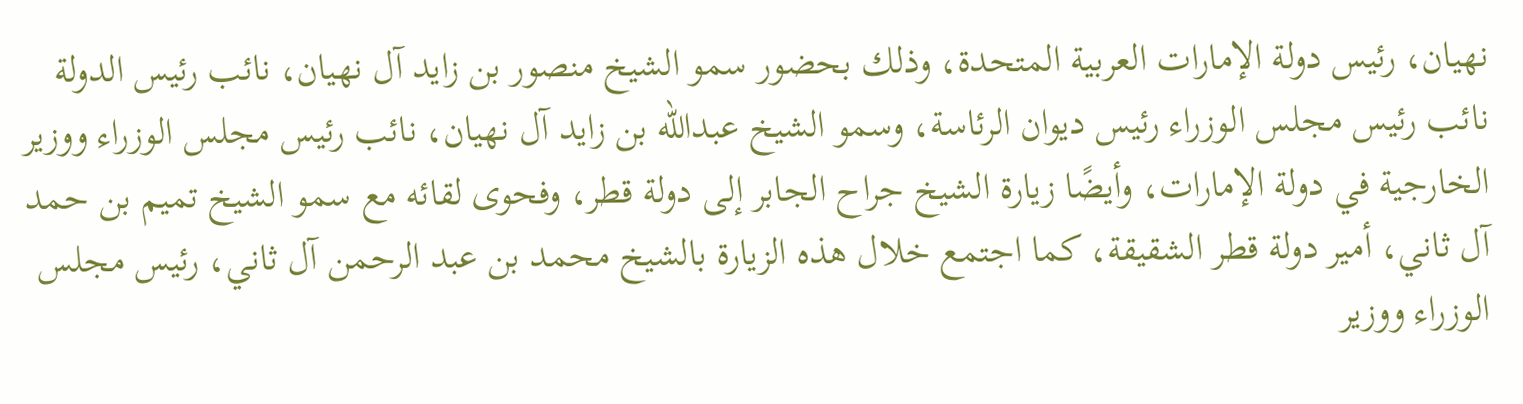نهيان، رئيس دولة الإمارات العربية المتحدة، وذلك بحضور سمو الشيخ منصور بن زايد آل نهيان، نائب رئيس الدولة نائب رئيس مجلس الوزراء رئيس ديوان الرئاسة، وسمو الشيخ عبدالله بن زايد آل نهيان، نائب رئيس مجلس الوزراء ووزير الخارجية في دولة الإمارات، وأيضًا زيارة الشيخ جراح الجابر إلى دولة قطر، وفحوى لقائه مع سمو الشيخ تميم بن حمد آل ثاني، أمير دولة قطر الشقيقة، كما اجتمع خلال هذه الزيارة بالشيخ محمد بن عبد الرحمن آل ثاني، رئيس مجلس الوزراء ووزير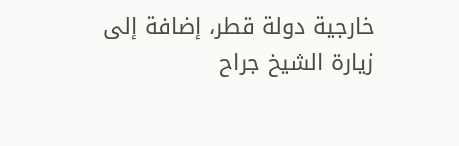خارجية دولة قطر، إضافة إلى زيارة الشيخ جراح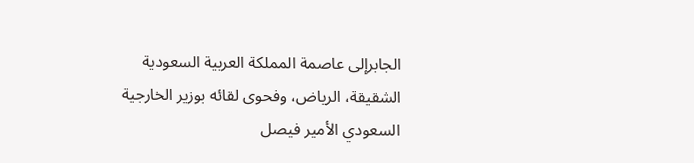الجابرإلى عاصمة المملكة العربية السعودية الشقيقة، الرياض، وفحوى لقائه بوزير الخارجية السعودي الأمير فيصل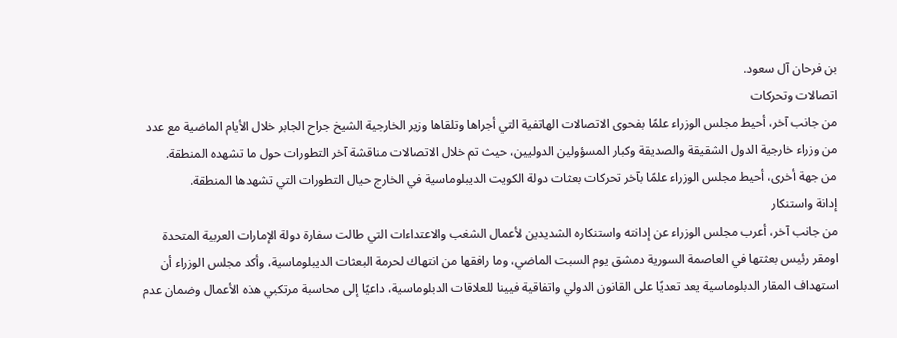بن فرحان آل سعود.
اتصالات وتحركات
من جانب آخر، أحيط مجلس الوزراء علمًا بفحوى الاتصالات الهاتفية التي أجراها وتلقاها وزير الخارجية الشيخ جراح الجابر خلال الأيام الماضية مع عدد من وزراء خارجية الدول الشقيقة والصديقة وكبار المسؤولين الدوليين، حيث تم خلال الاتصالات مناقشة آخر التطورات حول ما تشهده المنطقة.
من جهة أخرى، أحيط مجلس الوزراء علمًا بآخر تحركات بعثات دولة الكويت الديبلوماسية في الخارج حيال التطورات التي تشهدها المنطقة.
إدانة واستنكار
من جانب آخر، أعرب مجلس الوزراء عن إدانته واستنكاره الشديدين لأعمال الشغب والاعتداءات التي طالت سفارة دولة الإمارات العربية المتحدة اومقر رئيس بعثتها في العاصمة السورية دمشق يوم السبت الماضي، وما رافقها من انتهاك لحرمة البعثات الديبلوماسية، وأكد مجلس الوزراء أن استهداف المقار الدبلوماسية يعد تعديًا على القانون الدولي واتفاقية فيينا للعلاقات الدبلوماسية، داعيًا إلى محاسبة مرتكبي هذه الأعمال وضمان عدم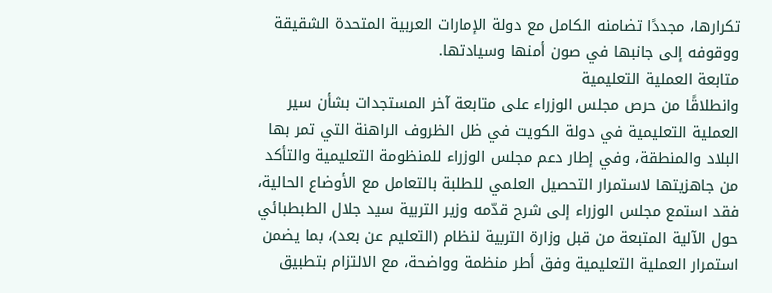تكرارها، مجددًا تضامنه الكامل مع دولة الإمارات العربية المتحدة الشقيقة ووقوفه إلى جانبها في صون أمنها وسيادتها.
متابعة العملية التعليمية
وانطلاقًا من حرص مجلس الوزراء على متابعة آخر المستجدات بشأن سير العملية التعليمية في دولة الكويت في ظل الظروف الراهنة التي تمر بها البلاد والمنطقة، وفي إطار دعم مجلس الوزراء للمنظومة التعليمية والتأكد من جاهزيتها لاستمرار التحصيل العلمي للطلبة بالتعامل مع الأوضاع الحالية، فقد استمع مجلس الوزراء إلى شرح قدّمه وزير التربية سيد جلال الطبطبائي حول الآلية المتبعة من قبل وزارة التربية لنظام (التعليم عن بعد)، بما يضمن استمرار العملية التعليمية وفق أطر منظمة وواضحة، مع الالتزام بتطبيق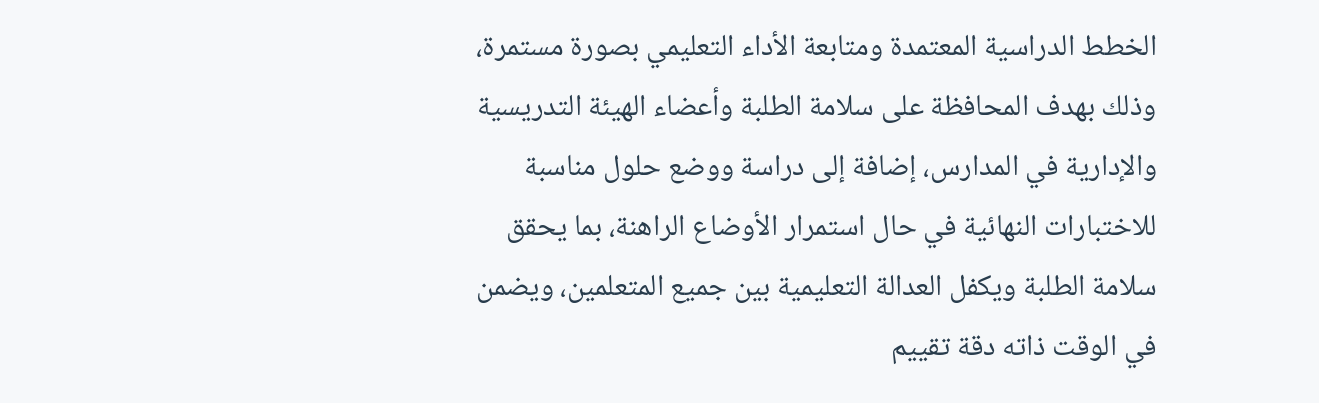الخطط الدراسية المعتمدة ومتابعة الأداء التعليمي بصورة مستمرة، وذلك بهدف المحافظة على سلامة الطلبة وأعضاء الهيئة التدريسية والإدارية في المدارس، إضافة إلى دراسة ووضع حلول مناسبة للاختبارات النهائية في حال استمرار الأوضاع الراهنة، بما يحقق سلامة الطلبة ويكفل العدالة التعليمية بين جميع المتعلمين، ويضمن في الوقت ذاته دقة تقييم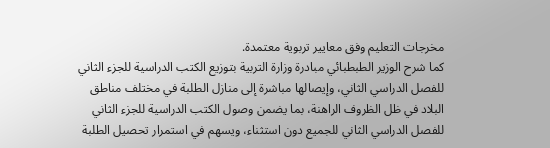مخرجات التعليم وفق معايير تربوية معتمدة.
كما شرح الوزير الطبطبائي مبادرة وزارة التربية بتوزيع الكتب الدراسية للجزء الثاني للفصل الدراسي الثاني، وإيصالها مباشرة إلى منازل الطلبة في مختلف مناطق البلاد في ظل الظروف الراهنة، بما يضمن وصول الكتب الدراسية للجزء الثاني للفصل الدراسي الثاني للجميع دون استثناء، ويسهم في استمرار تحصيل الطلبة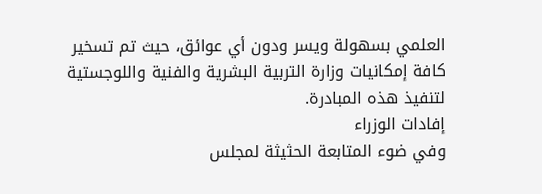العلمي بسهولة ويسر ودون أي عوائق، حيث تم تسخير كافة إمكانيات وزارة التربية البشرية والفنية واللوجستية لتنفيذ هذه المبادرة.
إفادات الوزراء
وفي ضوء المتابعة الحثيثة لمجلس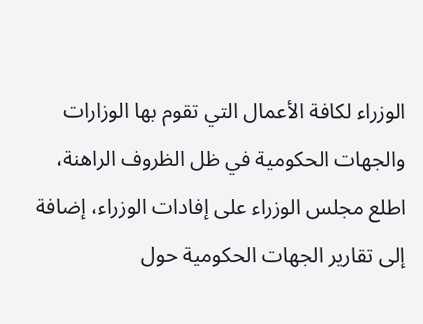الوزراء لكافة الأعمال التي تقوم بها الوزارات والجهات الحكومية في ظل الظروف الراهنة، اطلع مجلس الوزراء على إفادات الوزراء، إضافة إلى تقارير الجهات الحكومية حول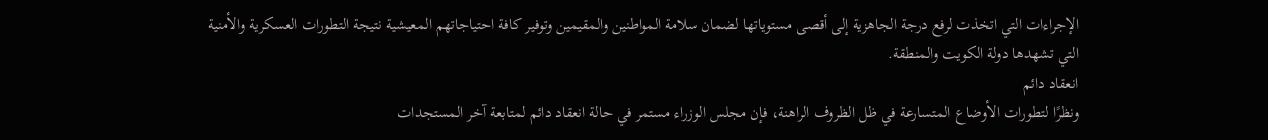الإجراءات التي اتخذت لرفع درجة الجاهزية إلى أقصى مستوياتها لضمان سلامة المواطنين والمقيمين وتوفير كافة احتياجاتهم المعيشية نتيجة التطورات العسكرية والأمنية التي تشهدها دولة الكويت والمنطقة.
انعقاد دائم
ونظرًا لتطورات الأوضاع المتسارعة في ظل الظروف الراهنة، فإن مجلس الوزراء مستمر في حالة انعقاد دائم لمتابعة آخر المستجدات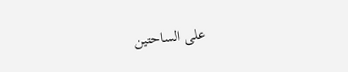على الساحتين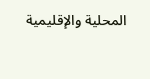المحلية والإقليمية